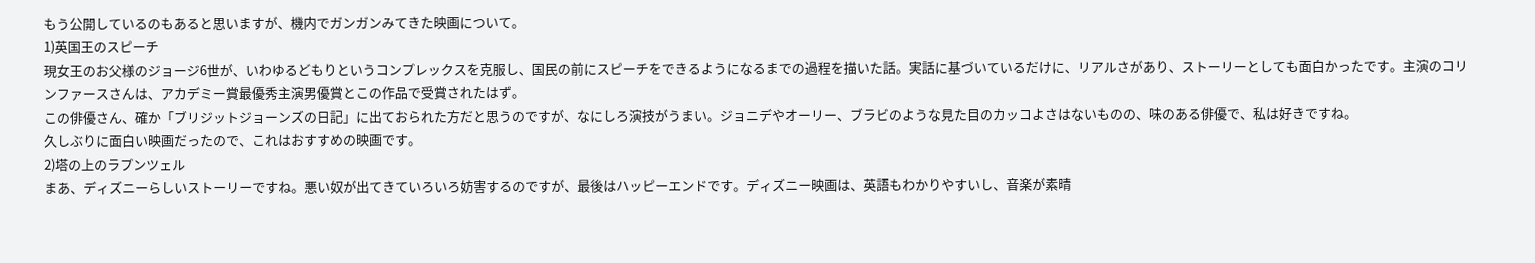もう公開しているのもあると思いますが、機内でガンガンみてきた映画について。
1)英国王のスピーチ
現女王のお父様のジョージ6世が、いわゆるどもりというコンプレックスを克服し、国民の前にスピーチをできるようになるまでの過程を描いた話。実話に基づいているだけに、リアルさがあり、ストーリーとしても面白かったです。主演のコリンファースさんは、アカデミー賞最優秀主演男優賞とこの作品で受賞されたはず。
この俳優さん、確か「ブリジットジョーンズの日記」に出ておられた方だと思うのですが、なにしろ演技がうまい。ジョニデやオーリー、ブラビのような見た目のカッコよさはないものの、味のある俳優で、私は好きですね。
久しぶりに面白い映画だったので、これはおすすめの映画です。
2)塔の上のラプンツェル
まあ、ディズニーらしいストーリーですね。悪い奴が出てきていろいろ妨害するのですが、最後はハッピーエンドです。ディズニー映画は、英語もわかりやすいし、音楽が素晴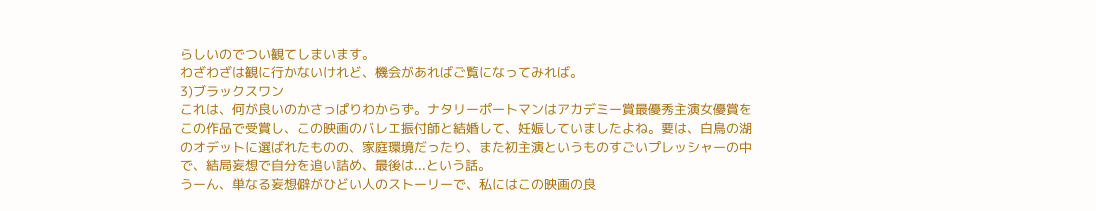らしいのでつい観てしまいます。
わざわざは観に行かないけれど、機会があればご覧になってみれば。
3)ブラックスワン
これは、何が良いのかさっぱりわからず。ナタリーポートマンはアカデミー賞最優秀主演女優賞をこの作品で受賞し、この映画のバレエ振付師と結婚して、妊娠していましたよね。要は、白鳥の湖のオデットに選ばれたものの、家庭環境だったり、また初主演というものすごいプレッシャーの中で、結局妄想で自分を追い詰め、最後は...という話。
うーん、単なる妄想僻がひどい人のストーリーで、私にはこの映画の良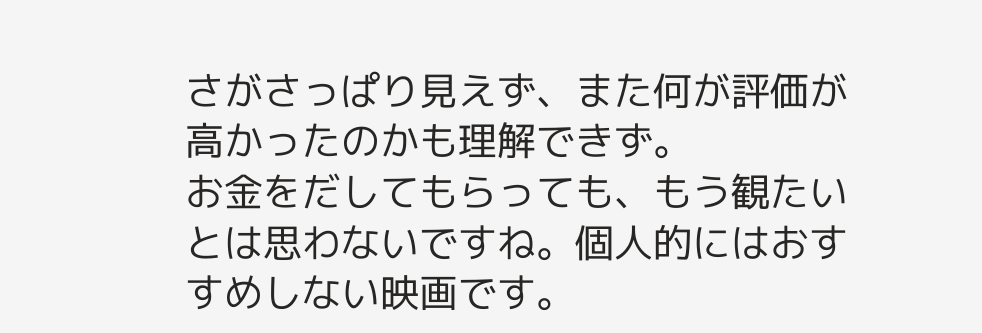さがさっぱり見えず、また何が評価が高かったのかも理解できず。
お金をだしてもらっても、もう観たいとは思わないですね。個人的にはおすすめしない映画です。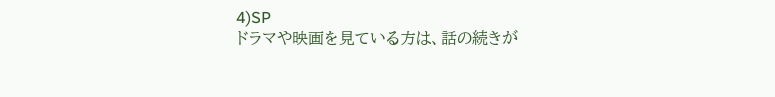4)SP
ドラマや映画を見ている方は、話の続きが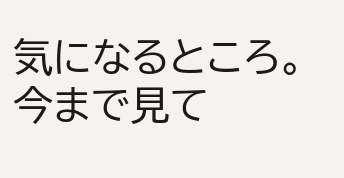気になるところ。今まで見て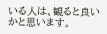いる人は、観ると良いかと思います。